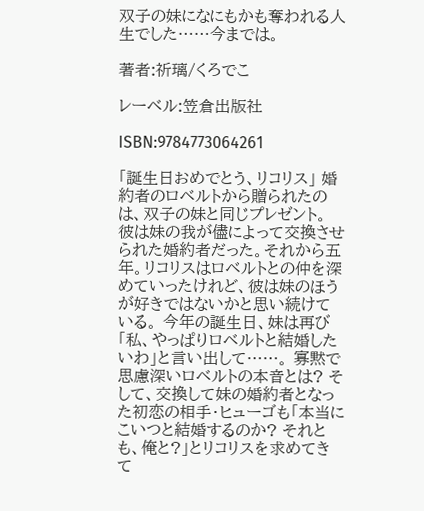双子の妹になにもかも奪われる人生でした……今までは。

著者:祈璃/くろでこ

レーベル:笠倉出版社

ISBN:9784773064261

「誕生日おめでとう、リコリス」 婚約者のロベルトから贈られたのは、双子の妹と同じプレゼント。 彼は妹の我が儘によって交換させられた婚約者だった。それから五年。リコリスはロベルトとの仲を深めていったけれど、彼は妹のほうが好きではないかと思い続けている。 今年の誕生日、妹は再び「私、やっぱりロベルトと結婚したいわ」と言い出して……。 寡黙で思慮深いロベルトの本音とは? そして、交換して妹の婚約者となった初恋の相手・ヒューゴも「本当にこいつと結婚するのか? それとも、俺と?」とリコリスを求めてきて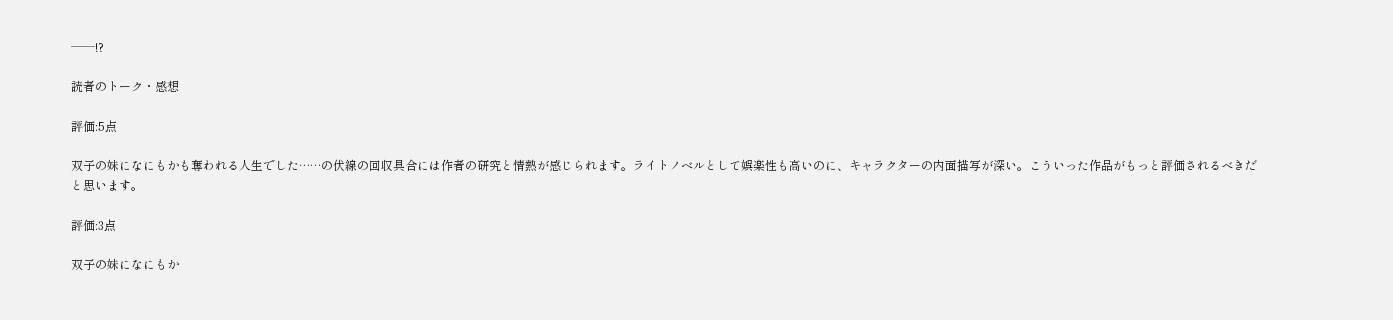──!?

読者のトーク・感想

評価:5点

双子の妹になにもかも奪われる人生でした……の伏線の回収具合には作者の研究と情熱が感じられます。ライトノベルとして娯楽性も高いのに、キャラクターの内面描写が深い。こういった作品がもっと評価されるべきだと思います。

評価:3点

双子の妹になにもか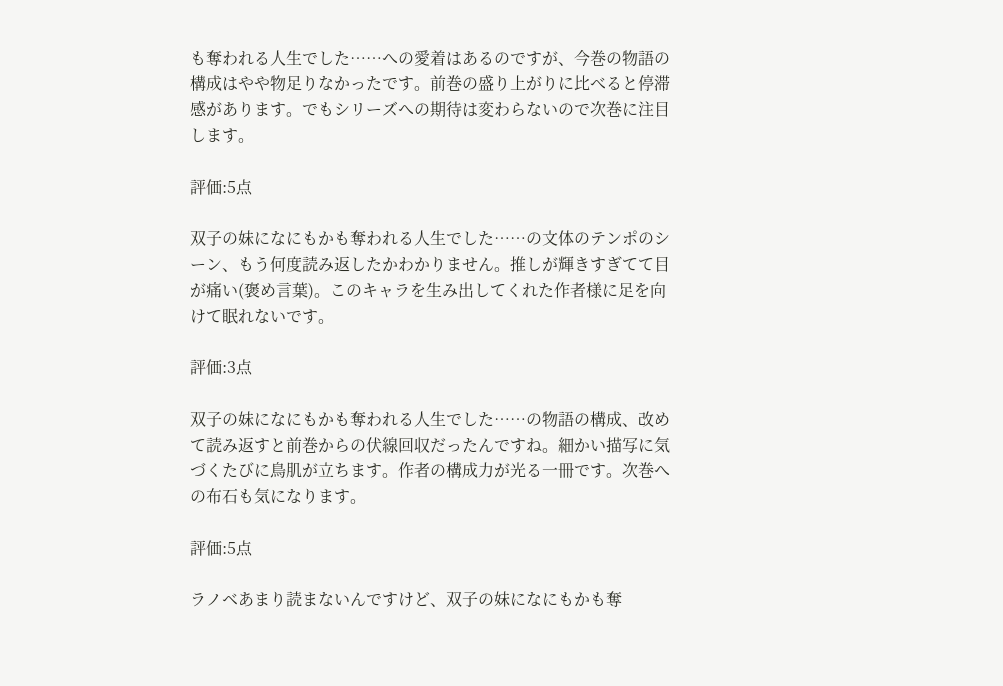も奪われる人生でした……への愛着はあるのですが、今巻の物語の構成はやや物足りなかったです。前巻の盛り上がりに比べると停滞感があります。でもシリーズへの期待は変わらないので次巻に注目します。

評価:5点

双子の妹になにもかも奪われる人生でした……の文体のテンポのシーン、もう何度読み返したかわかりません。推しが輝きすぎてて目が痛い(褒め言葉)。このキャラを生み出してくれた作者様に足を向けて眠れないです。

評価:3点

双子の妹になにもかも奪われる人生でした……の物語の構成、改めて読み返すと前巻からの伏線回収だったんですね。細かい描写に気づくたびに鳥肌が立ちます。作者の構成力が光る一冊です。次巻への布石も気になります。

評価:5点

ラノベあまり読まないんですけど、双子の妹になにもかも奪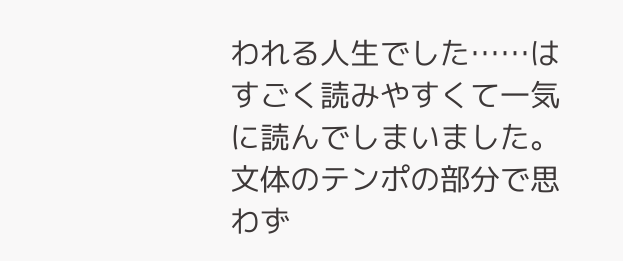われる人生でした……はすごく読みやすくて一気に読んでしまいました。文体のテンポの部分で思わず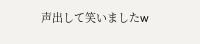声出して笑いましたw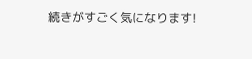続きがすごく気になります!